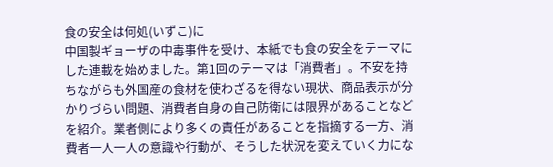食の安全は何処(いずこ)に
中国製ギョーザの中毒事件を受け、本紙でも食の安全をテーマにした連載を始めました。第1回のテーマは「消費者」。不安を持ちながらも外国産の食材を使わざるを得ない現状、商品表示が分かりづらい問題、消費者自身の自己防衛には限界があることなどを紹介。業者側により多くの責任があることを指摘する一方、消費者一人一人の意識や行動が、そうした状況を変えていく力にな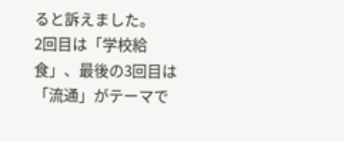ると訴えました。
2回目は「学校給食」、最後の3回目は「流通」がテーマで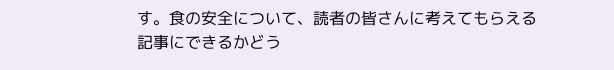す。食の安全について、読者の皆さんに考えてもらえる記事にできるかどう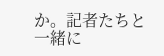か。記者たちと一緒に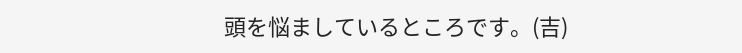頭を悩ましているところです。(吉)